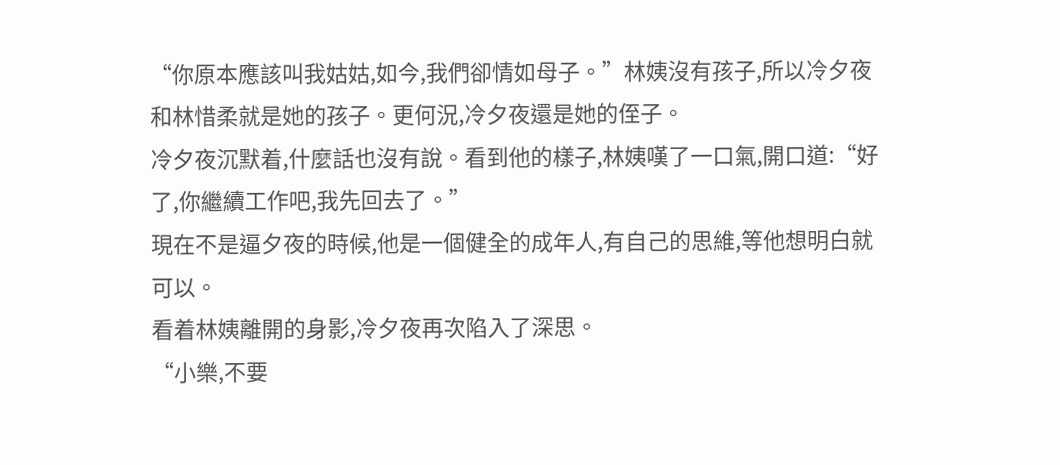“你原本應該叫我姑姑,如今,我們卻情如母子。”林姨沒有孩子,所以冷夕夜和林惜柔就是她的孩子。更何況,冷夕夜還是她的侄子。
冷夕夜沉默着,什麼話也沒有說。看到他的樣子,林姨嘆了一口氣,開口道:“好了,你繼續工作吧,我先回去了。”
現在不是逼夕夜的時候,他是一個健全的成年人,有自己的思維,等他想明白就可以。
看着林姨離開的身影,冷夕夜再次陷入了深思。
“小樂,不要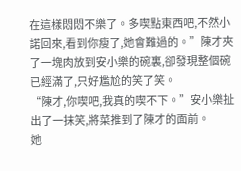在這樣悶悶不樂了。多喫點東西吧,不然小諾回來,看到你瘦了,她會難過的。”陳才夾了一塊肉放到安小樂的碗裏,卻發現整個碗已經滿了,只好尷尬的笑了笑。
“陳才,你喫吧,我真的喫不下。”安小樂扯出了一抹笑,將菜推到了陳才的面前。
她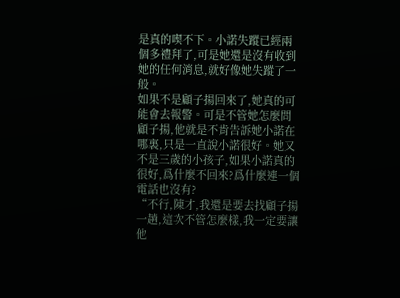是真的喫不下。小諾失蹤已經兩個多禮拜了,可是她還是沒有收到她的任何消息,就好像她失蹤了一般。
如果不是顧子揚回來了,她真的可能會去報警。可是不管她怎麼問顧子揚,他就是不肯告訴她小諾在哪裏,只是一直說小諾很好。她又不是三歲的小孩子,如果小諾真的很好,爲什麼不回來?爲什麼連一個電話也沒有?
“不行,陳才,我還是要去找顧子揚一趟,這次不管怎麼樣,我一定要讓他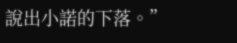說出小諾的下落。”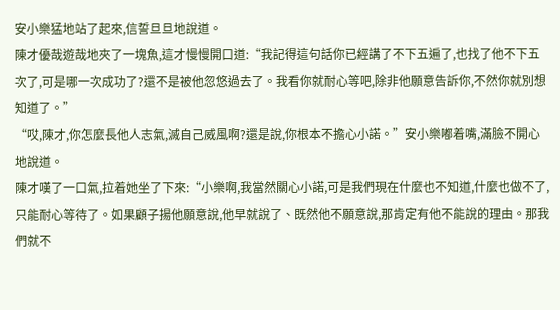安小樂猛地站了起來,信誓旦旦地說道。
陳才優哉遊哉地夾了一塊魚,這才慢慢開口道:“我記得這句話你已經講了不下五遍了,也找了他不下五次了,可是哪一次成功了?還不是被他忽悠過去了。我看你就耐心等吧,除非他願意告訴你,不然你就別想知道了。”
“哎,陳才,你怎麼長他人志氣,滅自己威風啊?還是說,你根本不擔心小諾。”安小樂嘟着嘴,滿臉不開心地說道。
陳才嘆了一口氣,拉着她坐了下來:“小樂啊,我當然關心小諾,可是我們現在什麼也不知道,什麼也做不了,只能耐心等待了。如果顧子揚他願意說,他早就說了、既然他不願意說,那肯定有他不能說的理由。那我們就不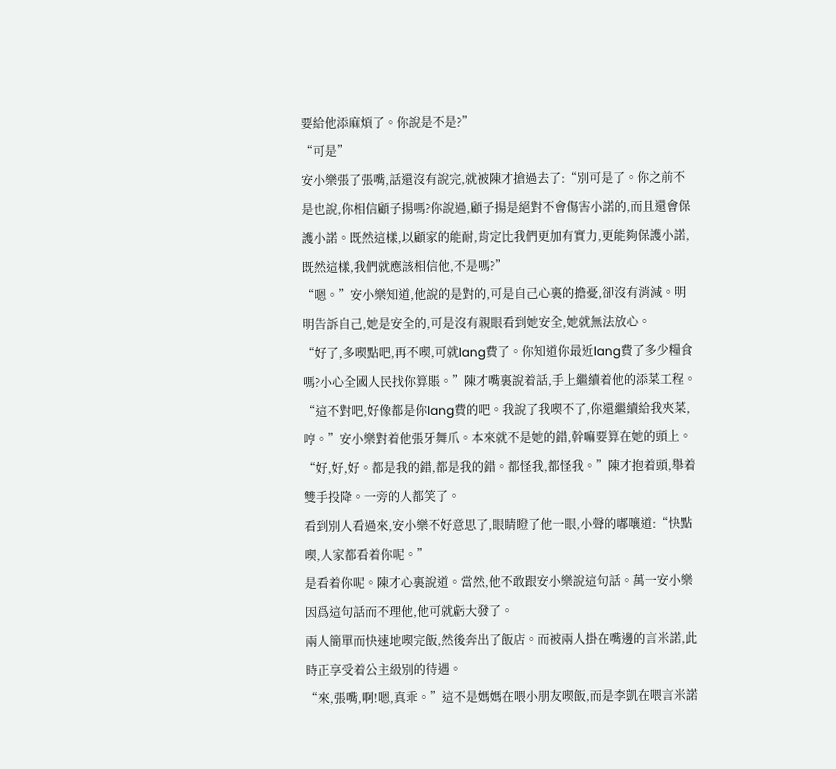要給他添麻煩了。你說是不是?”
“可是”
安小樂張了張嘴,話還沒有說完,就被陳才搶過去了:“別可是了。你之前不是也說,你相信顧子揚嗎?你說過,顧子揚是絕對不會傷害小諾的,而且還會保護小諾。既然這樣,以顧家的能耐,肯定比我們更加有實力,更能夠保護小諾,既然這樣,我們就應該相信他,不是嗎?”
“嗯。”安小樂知道,他說的是對的,可是自己心裏的擔憂,卻沒有消減。明明告訴自己,她是安全的,可是沒有親眼看到她安全,她就無法放心。
“好了,多喫點吧,再不喫,可就lang費了。你知道你最近lang費了多少糧食嗎?小心全國人民找你算賬。”陳才嘴裏說着話,手上繼續着他的添菜工程。
“這不對吧,好像都是你lang費的吧。我說了我喫不了,你還繼續給我夾菜,哼。”安小樂對着他張牙舞爪。本來就不是她的錯,幹嘛要算在她的頭上。
“好,好,好。都是我的錯,都是我的錯。都怪我,都怪我。”陳才抱着頭,舉着雙手投降。一旁的人都笑了。
看到別人看過來,安小樂不好意思了,眼睛瞪了他一眼,小聲的嘟嚷道:“快點喫,人家都看着你呢。”
是看着你呢。陳才心裏說道。當然,他不敢跟安小樂說這句話。萬一安小樂因爲這句話而不理他,他可就虧大發了。
兩人簡單而快速地喫完飯,然後奔出了飯店。而被兩人掛在嘴邊的言米諾,此時正享受着公主級別的待遇。
“來,張嘴,啊!嗯,真乖。”這不是媽媽在喂小朋友喫飯,而是李凱在喂言米諾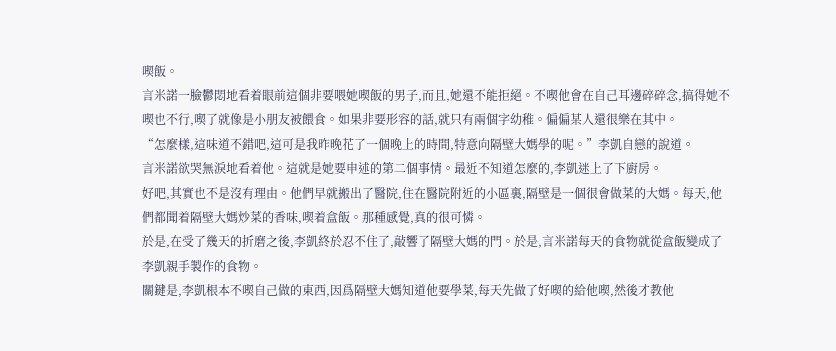喫飯。
言米諾一臉鬱悶地看着眼前這個非要喂她喫飯的男子,而且,她還不能拒絕。不喫他會在自己耳邊碎碎念,搞得她不喫也不行,喫了就像是小朋友被餵食。如果非要形容的話,就只有兩個字幼稚。偏偏某人還很樂在其中。
“怎麼樣,這味道不錯吧,這可是我昨晚花了一個晚上的時間,特意向隔壁大媽學的呢。”李凱自戀的說道。
言米諾欲哭無淚地看着他。這就是她要申述的第二個事情。最近不知道怎麼的,李凱迷上了下廚房。
好吧,其實也不是沒有理由。他們早就搬出了醫院,住在醫院附近的小區裏,隔壁是一個很會做菜的大媽。每天,他們都聞着隔壁大媽炒菜的香味,喫着盒飯。那種感覺,真的很可憐。
於是,在受了幾天的折磨之後,李凱終於忍不住了,敲響了隔壁大媽的門。於是,言米諾每天的食物就從盒飯變成了李凱親手製作的食物。
關鍵是,李凱根本不喫自己做的東西,因爲隔壁大媽知道他要學菜,每天先做了好喫的給他喫,然後才教他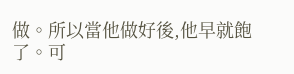做。所以當他做好後,他早就飽了。可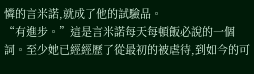憐的言米諾,就成了他的試驗品。
“有進步。”這是言米諾每天每頓飯必說的一個詞。至少她已經經歷了從最初的被虐待,到如今的可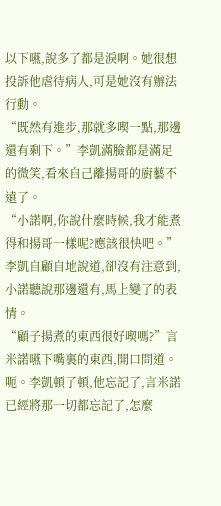以下嚥,說多了都是淚啊。她很想投訴他虐待病人,可是她沒有辦法行動。
“既然有進步,那就多喫一點,那邊還有剩下。”李凱滿臉都是滿足的微笑,看來自己離揚哥的廚藝不遠了。
“小諾啊,你說什麼時候,我才能煮得和揚哥一樣呢?應該很快吧。”李凱自顧自地說道,卻沒有注意到,小諾聽說那邊還有,馬上變了的表情。
“顧子揚煮的東西很好喫嗎?”言米諾嚥下嘴裏的東西,開口問道。
呃。李凱頓了頓,他忘記了,言米諾已經將那一切都忘記了,怎麼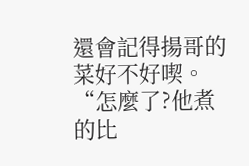還會記得揚哥的菜好不好喫。
“怎麼了?他煮的比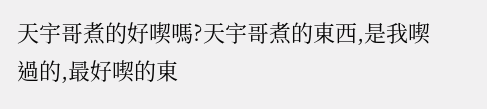天宇哥煮的好喫嗎?天宇哥煮的東西,是我喫過的,最好喫的東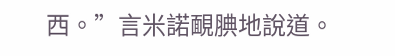西。”言米諾靦腆地說道。